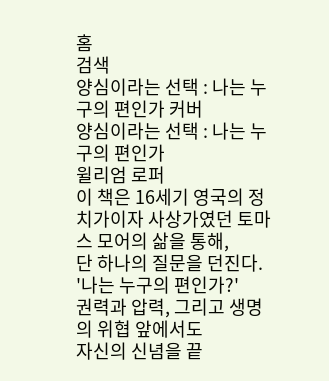홈
검색
양심이라는 선택 : 나는 누구의 편인가 커버
양심이라는 선택 : 나는 누구의 편인가
윌리엄 로퍼
이 책은 16세기 영국의 정치가이자 사상가였던 토마스 모어의 삶을 통해,
단 하나의 질문을 던진다.
'나는 누구의 편인가?'
권력과 압력, 그리고 생명의 위협 앞에서도
자신의 신념을 끝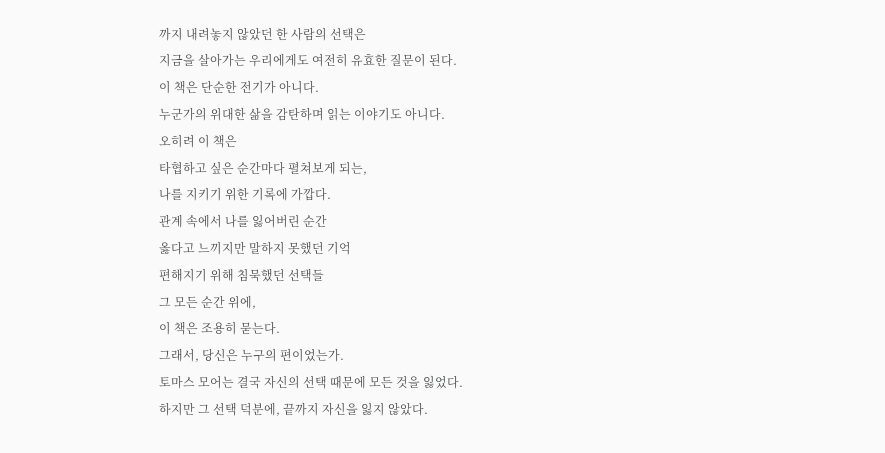까지 내려놓지 않았던 한 사람의 선택은
지금을 살아가는 우리에게도 여전히 유효한 질문이 된다.
이 책은 단순한 전기가 아니다.
누군가의 위대한 삶을 감탄하며 읽는 이야기도 아니다.
오히려 이 책은
타협하고 싶은 순간마다 펼쳐보게 되는,
나를 지키기 위한 기록에 가깝다.
관계 속에서 나를 잃어버린 순간
옳다고 느끼지만 말하지 못했던 기억
편해지기 위해 침묵했던 선택들
그 모든 순간 위에,
이 책은 조용히 묻는다.
그래서, 당신은 누구의 편이었는가.
토마스 모어는 결국 자신의 선택 때문에 모든 것을 잃었다.
하지만 그 선택 덕분에, 끝까지 자신을 잃지 않았다.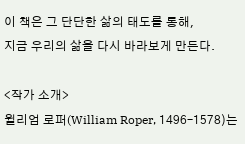이 책은 그 단단한 삶의 태도를 통해,
지금 우리의 삶을 다시 바라보게 만든다.

<작가 소개>
윌리엄 로퍼(William Roper, 1496–1578)는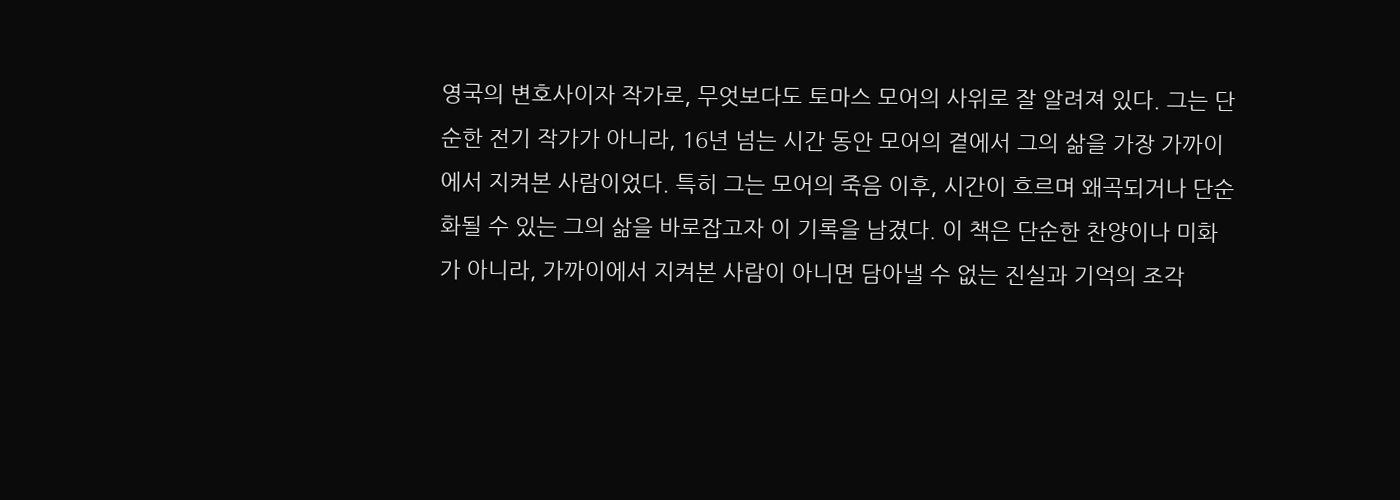영국의 변호사이자 작가로, 무엇보다도 토마스 모어의 사위로 잘 알려져 있다. 그는 단순한 전기 작가가 아니라, 16년 넘는 시간 동안 모어의 곁에서 그의 삶을 가장 가까이에서 지켜본 사람이었다. 특히 그는 모어의 죽음 이후, 시간이 흐르며 왜곡되거나 단순화될 수 있는 그의 삶을 바로잡고자 이 기록을 남겼다. 이 책은 단순한 찬양이나 미화가 아니라, 가까이에서 지켜본 사람이 아니면 담아낼 수 없는 진실과 기억의 조각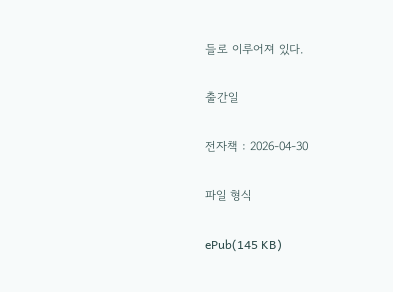들로 이루어져 있다.

출간일

전자책 : 2026-04-30

파일 형식

ePub(145 KB)